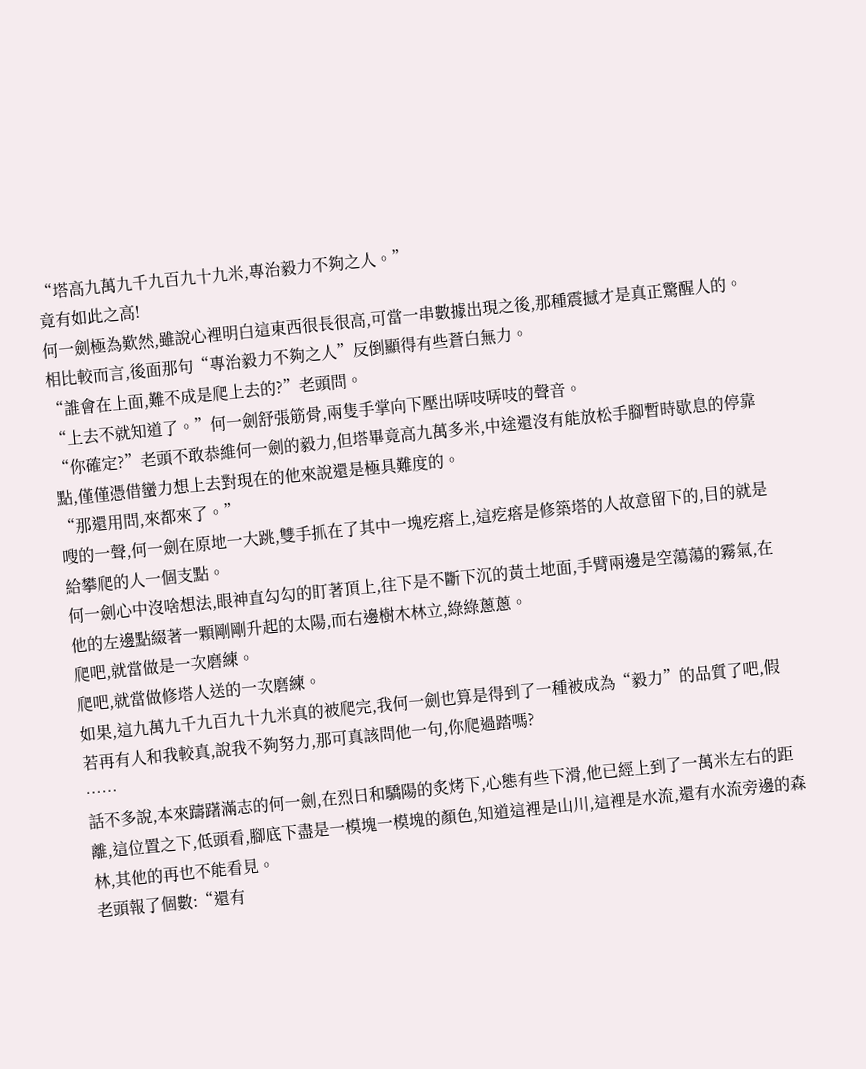“塔高九萬九千九百九十九米,專治毅力不夠之人。”
竟有如此之高!
何一劍極為歎然,雖說心裡明白這東西很長很高,可當一串數據出現之後,那種震撼才是真正驚醒人的。
相比較而言,後面那句“專治毅力不夠之人”反倒顯得有些蒼白無力。
“誰會在上面,難不成是爬上去的?”老頭問。
“上去不就知道了。”何一劍舒張筋骨,兩隻手掌向下壓出哢吱哢吱的聲音。
“你確定?”老頭不敢恭維何一劍的毅力,但塔畢竟高九萬多米,中途還沒有能放松手腳暫時歇息的停靠點,僅僅憑借蠻力想上去對現在的他來說還是極具難度的。
“那還用問,來都來了。”
嗖的一聲,何一劍在原地一大跳,雙手抓在了其中一塊疙瘩上,這疙瘩是修築塔的人故意留下的,目的就是給攀爬的人一個支點。
何一劍心中沒啥想法,眼神直勾勾的盯著頂上,往下是不斷下沉的黃土地面,手臂兩邊是空蕩蕩的霧氣,在他的左邊點綴著一顆剛剛升起的太陽,而右邊樹木林立,綠綠蔥蔥。
爬吧,就當做是一次磨練。
爬吧,就當做修塔人送的一次磨練。
如果,這九萬九千九百九十九米真的被爬完,我何一劍也算是得到了一種被成為“毅力”的品質了吧,假若再有人和我較真,說我不夠努力,那可真該問他一句,你爬過踏嗎?
……
話不多說,本來躊躇滿志的何一劍,在烈日和驕陽的炙烤下,心態有些下滑,他已經上到了一萬米左右的距離,這位置之下,低頭看,腳底下盡是一模塊一模塊的顏色,知道這裡是山川,這裡是水流,還有水流旁邊的森林,其他的再也不能看見。
老頭報了個數:“還有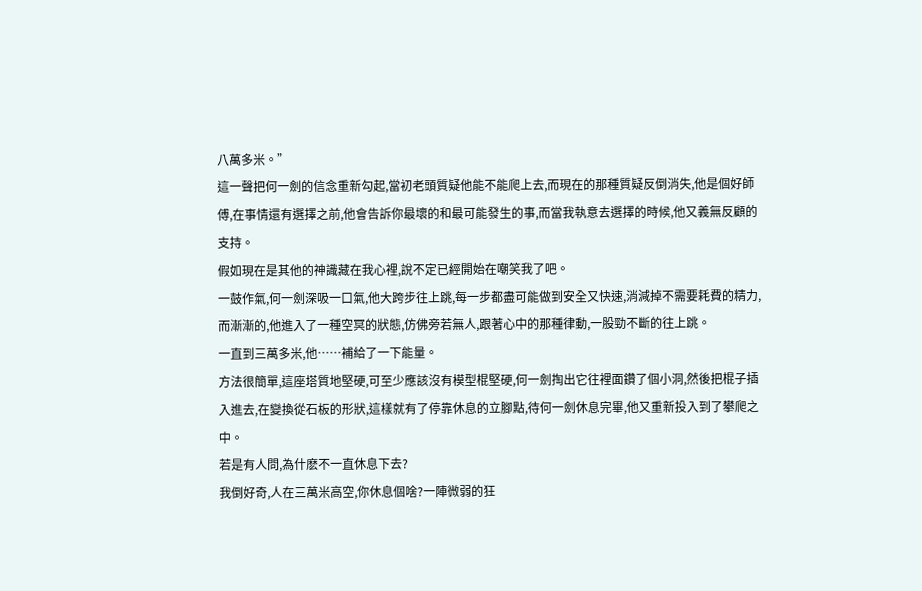八萬多米。”
這一聲把何一劍的信念重新勾起,當初老頭質疑他能不能爬上去,而現在的那種質疑反倒消失,他是個好師傅,在事情還有選擇之前,他會告訴你最壞的和最可能發生的事,而當我執意去選擇的時候,他又義無反顧的支持。
假如現在是其他的神識藏在我心裡,說不定已經開始在嘲笑我了吧。
一鼓作氣,何一劍深吸一口氣,他大跨步往上跳,每一步都盡可能做到安全又快速,消減掉不需要耗費的精力,而漸漸的,他進入了一種空冥的狀態,仿佛旁若無人,跟著心中的那種律動,一股勁不斷的往上跳。
一直到三萬多米,他……補給了一下能量。
方法很簡單,這座塔質地堅硬,可至少應該沒有模型棍堅硬,何一劍掏出它往裡面鑽了個小洞,然後把棍子插入進去,在變換從石板的形狀,這樣就有了停靠休息的立腳點,待何一劍休息完畢,他又重新投入到了攀爬之中。
若是有人問,為什麽不一直休息下去?
我倒好奇,人在三萬米高空,你休息個啥?一陣微弱的狂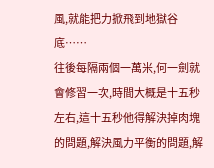風,就能把力掀飛到地獄谷底……
往後每隔兩個一萬米,何一劍就會修習一次,時間大概是十五秒左右,這十五秒他得解決掉肉塊的問題,解決風力平衡的問題,解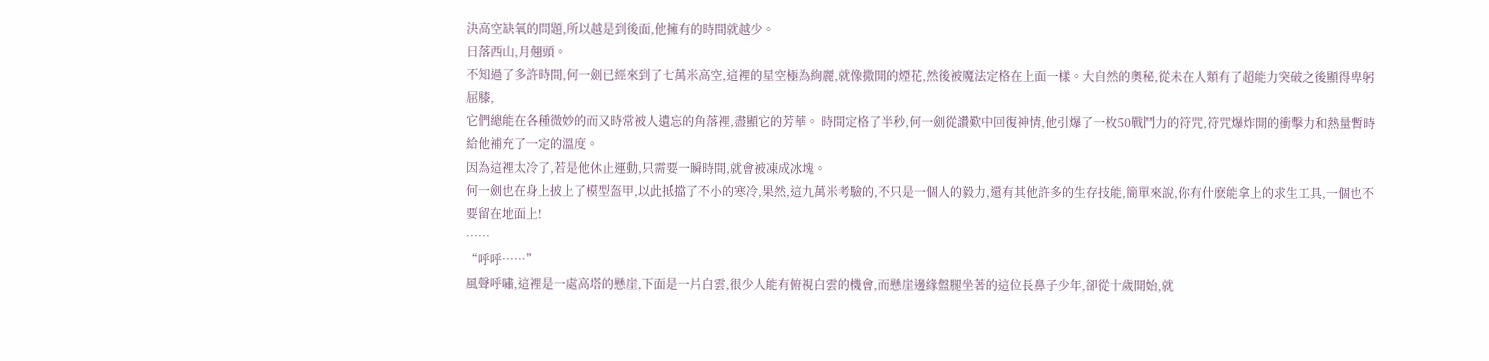決高空缺氧的問題,所以越是到後面,他擁有的時間就越少。
日落西山,月翹頭。
不知過了多許時間,何一劍已經來到了七萬米高空,這裡的星空極為絢麗,就像撒開的煙花,然後被魔法定格在上面一樣。大自然的奧秘,從未在人類有了超能力突破之後顯得卑躬屈膝,
它們總能在各種微妙的而又時常被人遺忘的角落裡,盡顯它的芳華。 時間定格了半秒,何一劍從讚歎中回復神情,他引爆了一枚50戰鬥力的符咒,符咒爆炸開的衝擊力和熱量暫時給他補充了一定的溫度。
因為這裡太冷了,若是他休止運動,只需要一瞬時間,就會被凍成冰塊。
何一劍也在身上披上了模型盔甲,以此抵擋了不小的寒冷,果然,這九萬米考驗的,不只是一個人的毅力,還有其他許多的生存技能,簡單來說,你有什麽能拿上的求生工具,一個也不要留在地面上!
……
“呼呼……”
風聲呼嘯,這裡是一處高塔的懸崖,下面是一片白雲,很少人能有俯視白雲的機會,而懸崖邊緣盤腿坐著的這位長鼻子少年,卻從十歲開始,就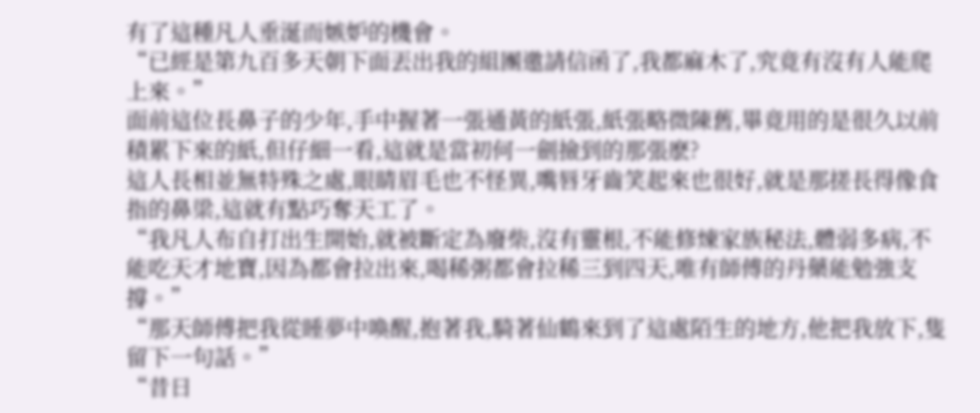有了這種凡人垂涎而嫉妒的機會。
“已經是第九百多天朝下面丟出我的組團邀請信函了,我都麻木了,究竟有沒有人能爬上來。”
面前這位長鼻子的少年,手中握著一張通黃的紙張,紙張略微陳舊,畢竟用的是很久以前積累下來的紙,但仔細一看,這就是當初何一劍撿到的那張麽?
這人長相並無特殊之處,眼睛眉毛也不怪異,嘴唇牙齒笑起來也很好,就是那搓長得像食指的鼻梁,這就有點巧奪天工了。
“我凡人布自打出生開始,就被斷定為廢柴,沒有靈根,不能修煉家族秘法,體弱多病,不能吃天才地寶,因為都會拉出來,喝稀粥都會拉稀三到四天,唯有師傅的丹藥能勉強支撐。”
“那天師傅把我從睡夢中喚醒,抱著我,騎著仙鶴來到了這處陌生的地方,他把我放下,隻留下一句話。”
“昔日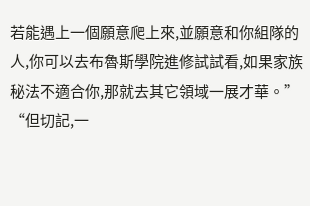若能遇上一個願意爬上來,並願意和你組隊的人,你可以去布魯斯學院進修試試看,如果家族秘法不適合你,那就去其它領域一展才華。”
“但切記,一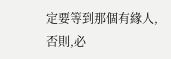定要等到那個有緣人,否則,必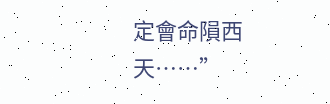定會命隕西天……”